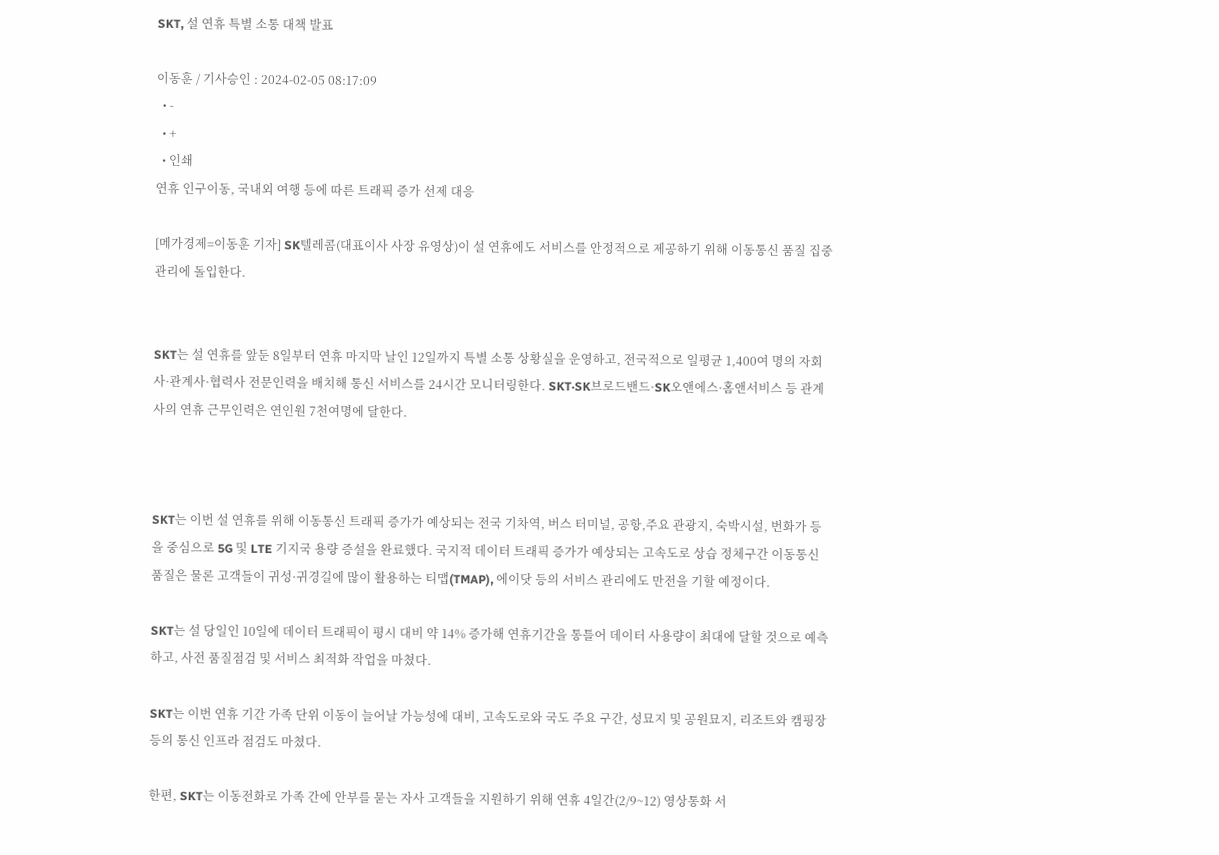SKT, 설 연휴 특별 소통 대책 발표

이동훈 / 기사승인 : 2024-02-05 08:17:09
  • -
  • +
  • 인쇄
연휴 인구이동, 국내외 여행 등에 따른 트래픽 증가 선제 대응

[메가경제=이동훈 기자] SK텔레콤(대표이사 사장 유영상)이 설 연휴에도 서비스를 안정적으로 제공하기 위해 이동통신 품질 집중 관리에 돌입한다.


SKT는 설 연휴를 앞둔 8일부터 연휴 마지막 날인 12일까지 특별 소통 상황실을 운영하고, 전국적으로 일평균 1,400여 명의 자회사·관계사·협력사 전문인력을 배치해 통신 서비스를 24시간 모니터링한다. SKT·SK브로드밴드·SK오앤에스·홈앤서비스 등 관계사의 연휴 근무인력은 연인원 7천여명에 달한다.



SKT는 이번 설 연휴를 위해 이동통신 트래픽 증가가 예상되는 전국 기차역, 버스 터미널, 공항,주요 관광지, 숙박시설, 번화가 등을 중심으로 5G 및 LTE 기지국 용량 증설을 완료했다. 국지적 데이터 트래픽 증가가 예상되는 고속도로 상습 정체구간 이동통신 품질은 물론 고객들이 귀성·귀경길에 많이 활용하는 티맵(TMAP), 에이닷 등의 서비스 관리에도 만전을 기할 예정이다.

SKT는 설 당일인 10일에 데이터 트래픽이 평시 대비 약 14% 증가해 연휴기간을 통틀어 데이터 사용량이 최대에 달할 것으로 예측하고, 사전 품질점검 및 서비스 최적화 작업을 마쳤다.

SKT는 이번 연휴 기간 가족 단위 이동이 늘어날 가능성에 대비, 고속도로와 국도 주요 구간, 성묘지 및 공원묘지, 리조트와 캠핑장 등의 통신 인프라 점검도 마쳤다.

한편, SKT는 이동전화로 가족 간에 안부를 묻는 자사 고객들을 지원하기 위해 연휴 4일간(2/9~12) 영상통화 서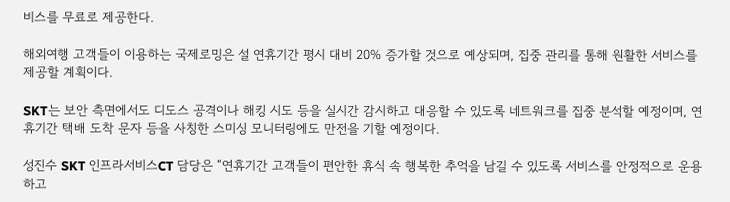비스를 무료로 제공한다.

해외여행 고객들이 이용하는 국제로밍은 설 연휴기간 평시 대비 20% 증가할 것으로 예상되며, 집중 관리를 통해 원활한 서비스를 제공할 계획이다.

SKT는 보안 측면에서도 디도스 공격이나 해킹 시도 등을 실시간 감시하고 대응할 수 있도록 네트워크를 집중 분석할 예정이며, 연휴기간 택배 도착 문자 등을 사칭한 스미싱 모니터링에도 만전을 기할 예정이다.

성진수 SKT 인프라서비스CT 담당은 “연휴기간 고객들이 편안한 휴식 속 행복한 추억을 남길 수 있도록 서비스를 안정적으로 운용하고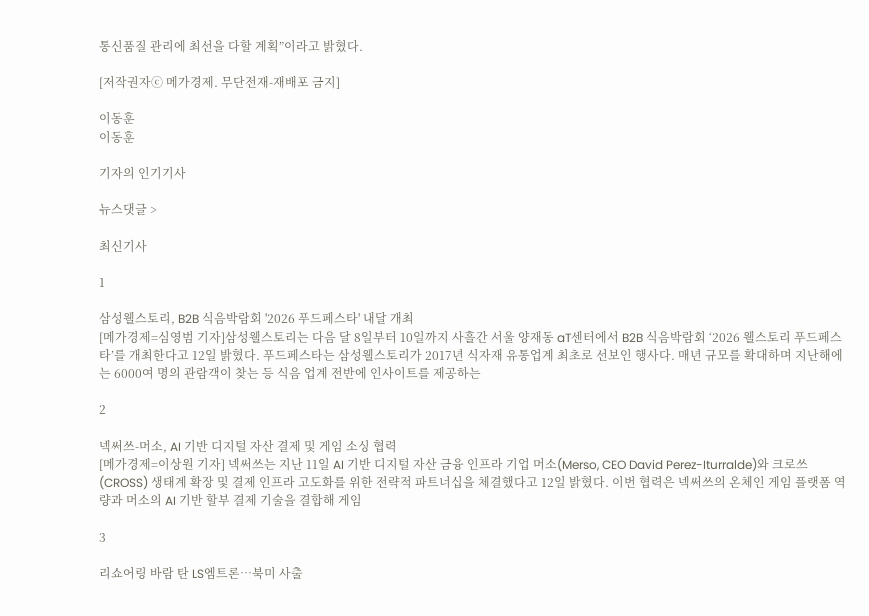통신품질 관리에 최선을 다할 계획”이라고 밝혔다.

[저작권자ⓒ 메가경제. 무단전재-재배포 금지]

이동훈
이동훈

기자의 인기기사

뉴스댓글 >

최신기사

1

삼성웰스토리, B2B 식음박람회 '2026 푸드페스타' 내달 개최
[메가경제=심영범 기자]삼성웰스토리는 다음 달 8일부터 10일까지 사흘간 서울 양재동 aT센터에서 B2B 식음박람회 ‘2026 웰스토리 푸드페스타’를 개최한다고 12일 밝혔다. 푸드페스타는 삼성웰스토리가 2017년 식자재 유통업계 최초로 선보인 행사다. 매년 규모를 확대하며 지난해에는 6000여 명의 관람객이 찾는 등 식음 업계 전반에 인사이트를 제공하는

2

넥써쓰-머소, AI 기반 디지털 자산 결제 및 게임 소싱 협력
[메가경제=이상원 기자] 넥써쓰는 지난 11일 AI 기반 디지털 자산 금융 인프라 기업 머소(Merso, CEO David Perez-Iturralde)와 크로쓰(CROSS) 생태계 확장 및 결제 인프라 고도화를 위한 전략적 파트너십을 체결했다고 12일 밝혔다. 이번 협력은 넥써쓰의 온체인 게임 플랫폼 역량과 머소의 AI 기반 할부 결제 기술을 결합해 게임

3

리쇼어링 바람 탄 LS엠트론…북미 사출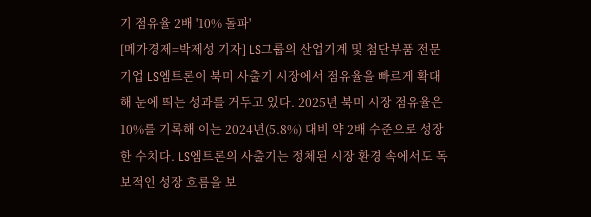기 점유율 2배 '10% 돌파'
[메가경제=박제성 기자] LS그룹의 산업기계 및 첨단부품 전문기업 LS엠트론이 북미 사출기 시장에서 점유율을 빠르게 확대해 눈에 띄는 성과를 거두고 있다. 2025년 북미 시장 점유율은 10%를 기록해 이는 2024년(5.8%) 대비 약 2배 수준으로 성장한 수치다. LS엠트론의 사출기는 정체된 시장 환경 속에서도 독보적인 성장 흐름을 보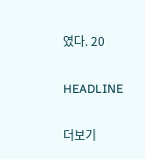였다. 20

HEADLINE

더보기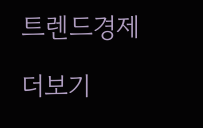트렌드경제

더보기